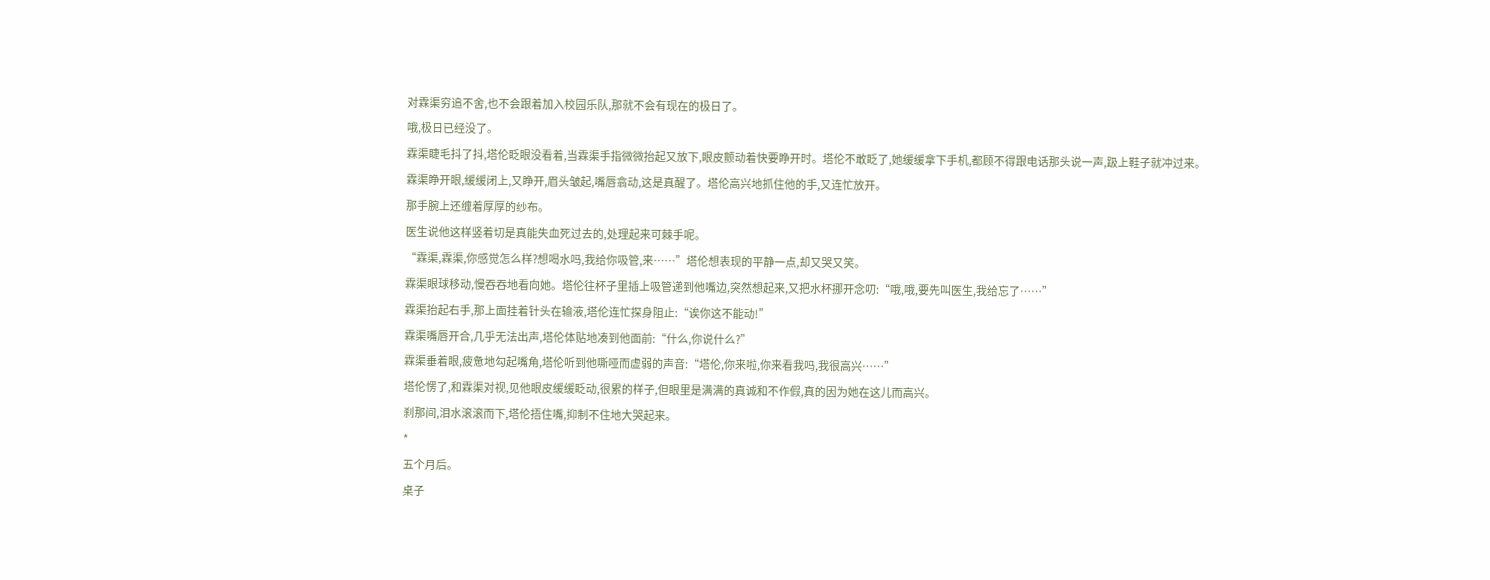对霖渠穷追不舍,也不会跟着加入校园乐队,那就不会有现在的极日了。
哦,极日已经没了。
霖渠睫毛抖了抖,塔伦眨眼没看着,当霖渠手指微微抬起又放下,眼皮颤动着快要睁开时。塔伦不敢眨了,她缓缓拿下手机,都顾不得跟电话那头说一声,趿上鞋子就冲过来。
霖渠睁开眼,缓缓闭上,又睁开,眉头皱起,嘴唇翕动,这是真醒了。塔伦高兴地抓住他的手,又连忙放开。
那手腕上还缠着厚厚的纱布。
医生说他这样竖着切是真能失血死过去的,处理起来可棘手呢。
“霖渠,霖渠,你感觉怎么样?想喝水吗,我给你吸管,来……”塔伦想表现的平静一点,却又哭又笑。
霖渠眼球移动,慢吞吞地看向她。塔伦往杯子里插上吸管递到他嘴边,突然想起来,又把水杯挪开念叨:“哦,哦,要先叫医生,我给忘了……”
霖渠抬起右手,那上面挂着针头在输液,塔伦连忙探身阻止:“诶你这不能动!”
霖渠嘴唇开合,几乎无法出声,塔伦体贴地凑到他面前:“什么,你说什么?”
霖渠垂着眼,疲惫地勾起嘴角,塔伦听到他嘶哑而虚弱的声音:“塔伦,你来啦,你来看我吗,我很高兴……”
塔伦愣了,和霖渠对视,见他眼皮缓缓眨动,很累的样子,但眼里是满满的真诚和不作假,真的因为她在这儿而高兴。
刹那间,泪水滚滚而下,塔伦捂住嘴,抑制不住地大哭起来。
*
五个月后。
桌子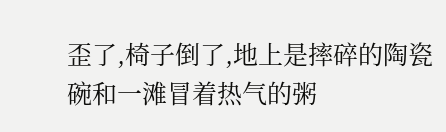歪了,椅子倒了,地上是摔碎的陶瓷碗和一滩冒着热气的粥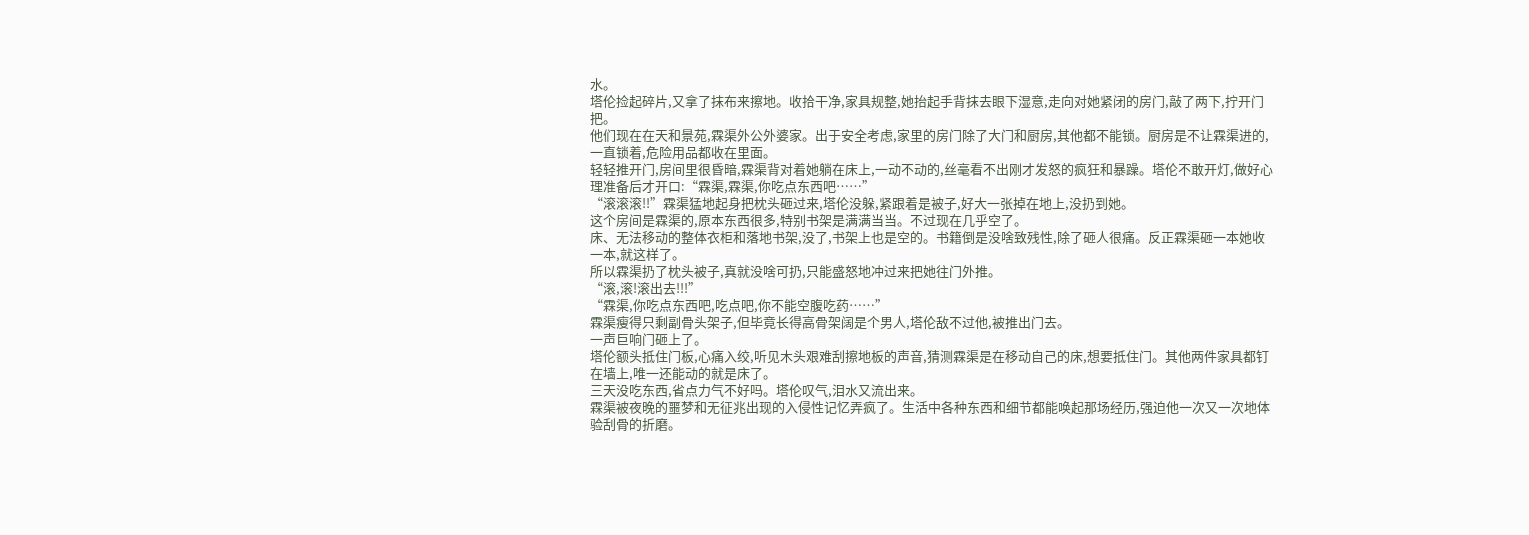水。
塔伦捡起碎片,又拿了抹布来擦地。收拾干净,家具规整,她抬起手背抹去眼下湿意,走向对她紧闭的房门,敲了两下,拧开门把。
他们现在在天和景苑,霖渠外公外婆家。出于安全考虑,家里的房门除了大门和厨房,其他都不能锁。厨房是不让霖渠进的,一直锁着,危险用品都收在里面。
轻轻推开门,房间里很昏暗,霖渠背对着她躺在床上,一动不动的,丝毫看不出刚才发怒的疯狂和暴躁。塔伦不敢开灯,做好心理准备后才开口:“霖渠,霖渠,你吃点东西吧……”
“滚滚滚!!”霖渠猛地起身把枕头砸过来,塔伦没躲,紧跟着是被子,好大一张掉在地上,没扔到她。
这个房间是霖渠的,原本东西很多,特别书架是满满当当。不过现在几乎空了。
床、无法移动的整体衣柜和落地书架,没了,书架上也是空的。书籍倒是没啥致残性,除了砸人很痛。反正霖渠砸一本她收一本,就这样了。
所以霖渠扔了枕头被子,真就没啥可扔,只能盛怒地冲过来把她往门外推。
“滚,滚!滚出去!!!”
“霖渠,你吃点东西吧,吃点吧,你不能空腹吃药……”
霖渠瘦得只剩副骨头架子,但毕竟长得高骨架阔是个男人,塔伦敌不过他,被推出门去。
一声巨响门砸上了。
塔伦额头抵住门板,心痛入绞,听见木头艰难刮擦地板的声音,猜测霖渠是在移动自己的床,想要抵住门。其他两件家具都钉在墙上,唯一还能动的就是床了。
三天没吃东西,省点力气不好吗。塔伦叹气,泪水又流出来。
霖渠被夜晚的噩梦和无征兆出现的入侵性记忆弄疯了。生活中各种东西和细节都能唤起那场经历,强迫他一次又一次地体验刮骨的折磨。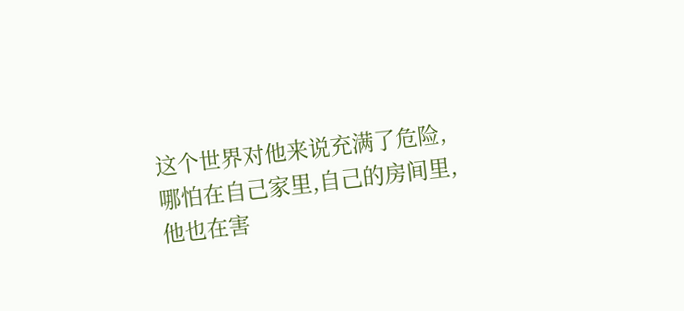这个世界对他来说充满了危险,哪怕在自己家里,自己的房间里,他也在害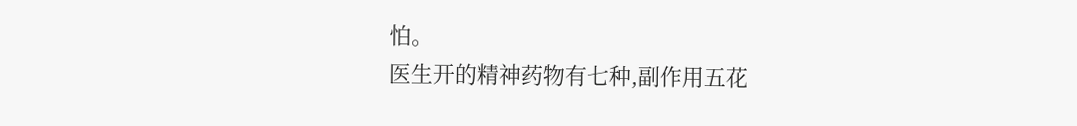怕。
医生开的精神药物有七种,副作用五花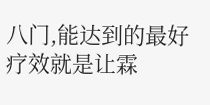八门,能达到的最好疗效就是让霖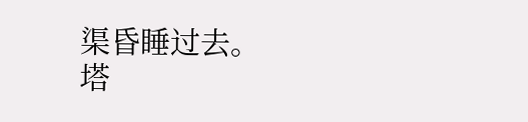渠昏睡过去。
塔